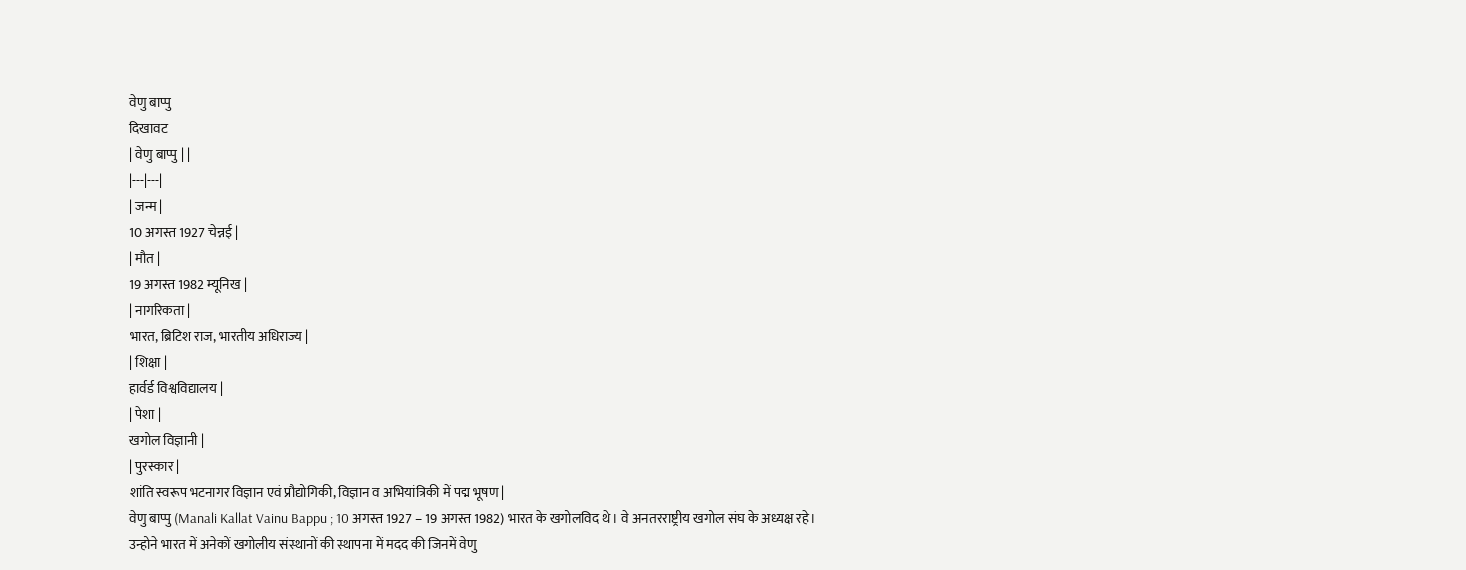वेणु बाप्पु
दिखावट
| वेणु बाप्पु | |
|---|---|
| जन्म |
10 अगस्त 1927 चेन्नई |
| मौत |
19 अगस्त 1982 म्यूनिख |
| नागरिकता |
भारत, ब्रिटिश राज, भारतीय अधिराज्य |
| शिक्षा |
हार्वर्ड विश्वविद्यालय |
| पेशा |
खगोल विज्ञानी |
| पुरस्कार |
शांति स्वरूप भटनागर विज्ञान एवं प्रौद्योगिकी, विज्ञान व अभियांत्रिकी में पद्म भूषण |
वेणु बाप्पु (Manali Kallat Vainu Bappu ; 10 अगस्त 1927 – 19 अगस्त 1982) भारत के खगोलविद थे। वे अनतरराष्ट्रीय खगोल संघ के अध्यक्ष रहे। उन्होने भारत में अनेकों खगोलीय संस्थानों की स्थापना में मदद की जिनमें वेणु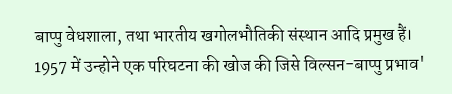बाप्पु वेधशाला, तथा भारतीय खगोलभौतिकी संस्थान आदि प्रमुख हैं। 1957 में उन्होने एक परिघटना की खोज की जिसे विल्सन-बाप्पु प्रभाव'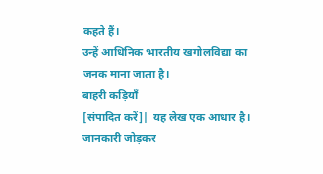कहते हैं।
उन्हें आधिनिक भारतीय खगोलविद्या का जनक माना जाता है।
बाहरी कड़ियाँ
[संपादित करें]| यह लेख एक आधार है। जानकारी जोड़कर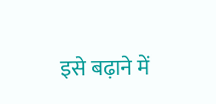इसे बढ़ाने में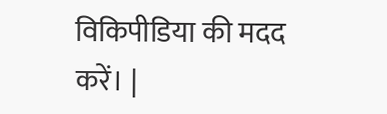विकिपीडिया की मदद करें। |